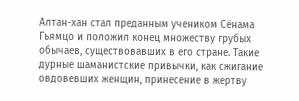Алтан-хан стал преданным учеником Сёнама Гьямцо и положил конец множеству грубых обычаев, существовавших в его стране. Такие дурные шаманистские привычки, как сжигание овдовевших женщин, принесение в жертву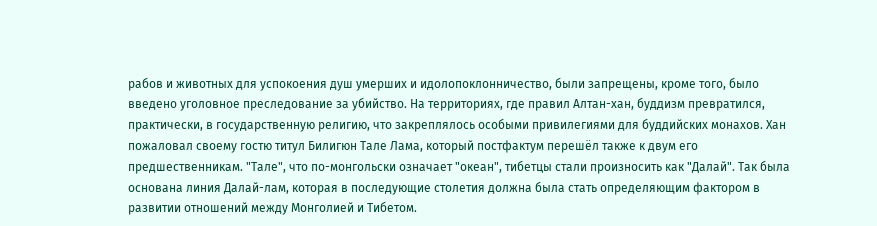рабов и животных для успокоения душ умерших и идолопоклонничество, были запрещены, кроме того, было введено уголовное преследование за убийство. На территориях, где правил Алтан-хан, буддизм превратился, практически, в государственную религию, что закреплялось особыми привилегиями для буддийских монахов. Хан пожаловал своему гостю титул Билигюн Тале Лама, который постфактум перешёл также к двум его предшественникам. "Тале", что по-монгольски означает "океан", тибетцы стали произносить как "Далай". Так была основана линия Далай-лам, которая в последующие столетия должна была стать определяющим фактором в развитии отношений между Монголией и Тибетом.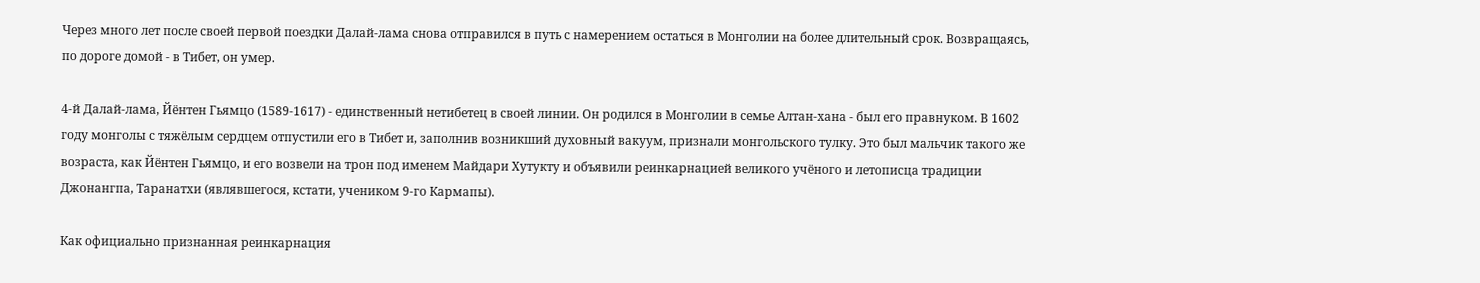Через много лет после своей первой поездки Далай-лама снова отправился в путь с намерением остаться в Монголии на более длительный срок. Возвращаясь, по дороге домой - в Тибет, он умер.

4-й Далай-лама, Йёнтен Гьямцо (1589-1617) - единственный нетибетец в своей линии. Он родился в Монголии в семье Алтан-хана - был его правнуком. В 1602 году монголы с тяжёлым сердцем отпустили его в Тибет и, заполнив возникший духовный вакуум, признали монгольского тулку. Это был мальчик такого же возраста, как Йёнтен Гьямцо, и его возвели на трон под именем Майдари Хутукту и объявили реинкарнацией великого учёного и летописца традиции Джонангпа, Таранатхи (являвшегося, кстати, учеником 9-го Кармапы).

Как официально признанная реинкарнация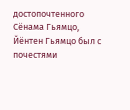достопочтенного Сёнама Гьямцо, Йёнтен Гьямцо был с почестями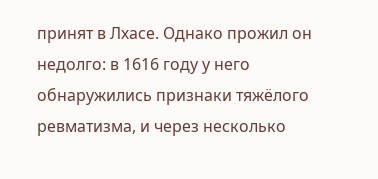принят в Лхасе. Однако прожил он недолго: в 1616 году у него обнаружились признаки тяжёлого ревматизма, и через несколько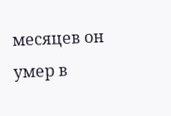месяцев он умер в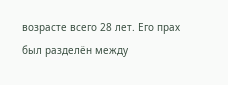возрасте всего 28 лет. Его прах был разделён между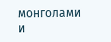монголами и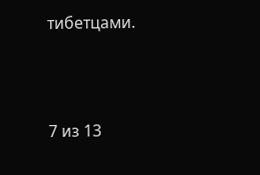тибетцами.



7 из 13